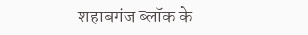शहाबगंज ब्लॉक के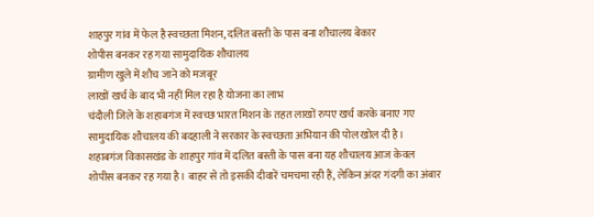शाहपुर गांव में फेल है स्वच्छता मिशन, दलित बस्ती के पास बना शौचालय बेकार
शोपीस बनकर रह गया सामुदायिक शौचालय
ग्रामीण खुले में शौच जाने को मजबूर
लाखों खर्च के बाद भी नहीं मिल रहा है योजना का लाभ
चंदौली जिले के शहाबगंज में स्वच्छ भारत मिशन के तहत लाखों रुपए खर्च करके बनाए गए सामुदायिक शौचालय की बदहाली ने सरकार के स्वच्छता अभियान की पोल खोल दी है। शहाबगंज विकासखंड के शाहपुर गांव में दलित बस्ती के पास बना यह शौचालय आज केवल शोपीस बनकर रह गया है। बाहर से तो इसकी दीवारें चमचमा रही हैं, लेकिन अंदर गंदगी का अंबार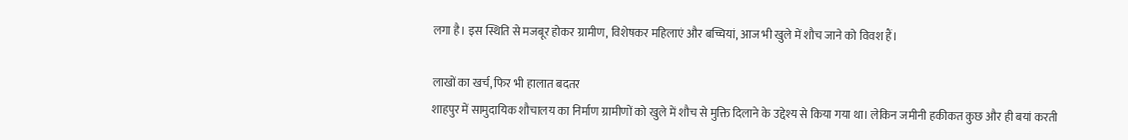लगा है। इस स्थिति से मजबूर होकर ग्रामीण, विशेषकर महिलाएं और बच्चियां, आज भी खुले में शौच जाने को विवश हैं।

लाखों का खर्च, फिर भी हालात बदतर
शाहपुर में सामुदायिक शौचालय का निर्माण ग्रामीणों को खुले में शौच से मुक्ति दिलाने के उद्देश्य से किया गया था। लेकिन जमीनी हकीकत कुछ और ही बयां करती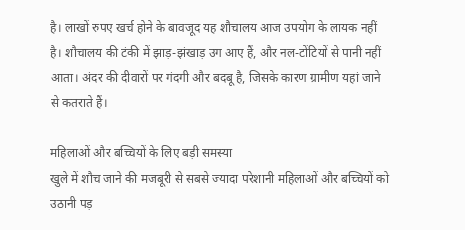है। लाखों रुपए खर्च होने के बावजूद यह शौचालय आज उपयोग के लायक नहीं है। शौचालय की टंकी में झाड़-झंखाड़ उग आए हैं, और नल-टोंटियों से पानी नहीं आता। अंदर की दीवारों पर गंदगी और बदबू है, जिसके कारण ग्रामीण यहां जाने से कतराते हैं।

महिलाओं और बच्चियों के लिए बड़ी समस्या
खुले में शौच जाने की मजबूरी से सबसे ज्यादा परेशानी महिलाओं और बच्चियों को उठानी पड़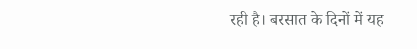रही है। बरसात के दिनों में यह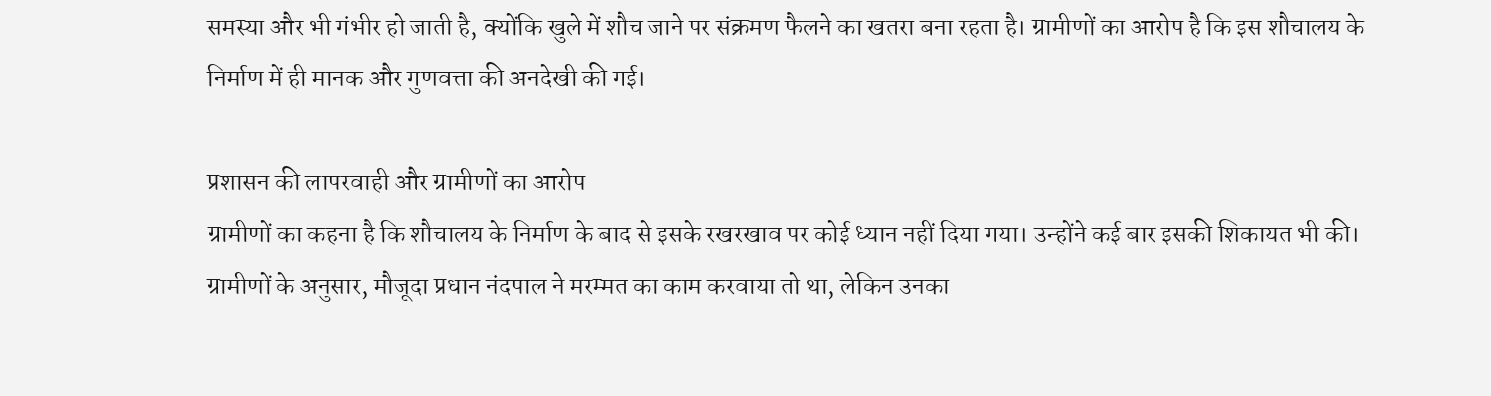समस्या और भी गंभीर हो जाती है, क्योंकि खुले में शौच जाने पर संक्रमण फैलने का खतरा बना रहता है। ग्रामीणों का आरोप है कि इस शौचालय के निर्माण में ही मानक और गुणवत्ता की अनदेखी की गई।

प्रशासन की लापरवाही और ग्रामीणों का आरोप
ग्रामीणों का कहना है कि शौचालय के निर्माण के बाद से इसके रखरखाव पर कोई ध्यान नहीं दिया गया। उन्होंने कई बार इसकी शिकायत भी की। ग्रामीणों के अनुसार, मौजूदा प्रधान नंदपाल ने मरम्मत का काम करवाया तो था, लेकिन उनका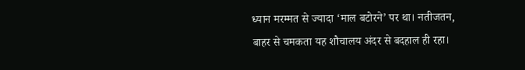ध्यान मरम्मत से ज्यादा ‘माल बटोरने’ पर था। नतीजतन, बाहर से चमकता यह शौचालय अंदर से बदहाल ही रहा।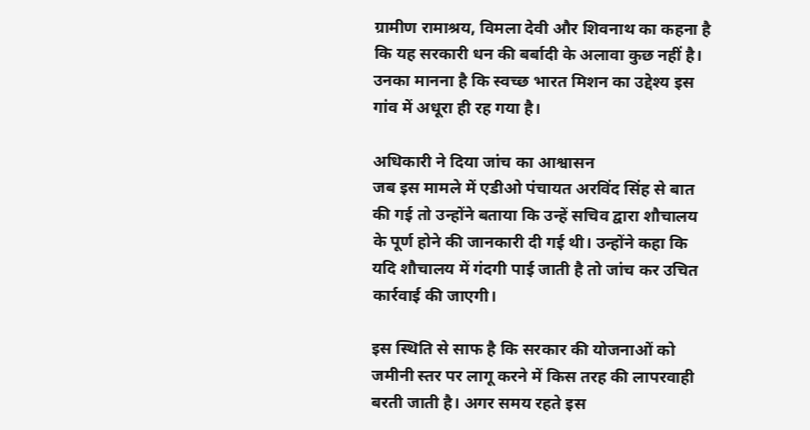ग्रामीण रामाश्रय, विमला देवी और शिवनाथ का कहना है कि यह सरकारी धन की बर्बादी के अलावा कुछ नहीं है। उनका मानना है कि स्वच्छ भारत मिशन का उद्देश्य इस गांव में अधूरा ही रह गया है।

अधिकारी ने दिया जांच का आश्वासन
जब इस मामले में एडीओ पंचायत अरविंद सिंह से बात की गई तो उन्होंने बताया कि उन्हें सचिव द्वारा शौचालय के पूर्ण होने की जानकारी दी गई थी। उन्होंने कहा कि यदि शौचालय में गंदगी पाई जाती है तो जांच कर उचित कार्रवाई की जाएगी।

इस स्थिति से साफ है कि सरकार की योजनाओं को जमीनी स्तर पर लागू करने में किस तरह की लापरवाही बरती जाती है। अगर समय रहते इस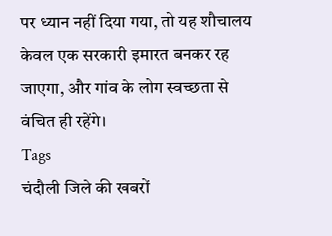पर ध्यान नहीं दिया गया, तो यह शौचालय केवल एक सरकारी इमारत बनकर रह जाएगा, और गांव के लोग स्वच्छता से वंचित ही रहेंगे।
Tags
चंदौली जिले की खबरों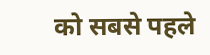को सबसे पहले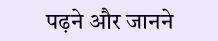पढ़ने और जानने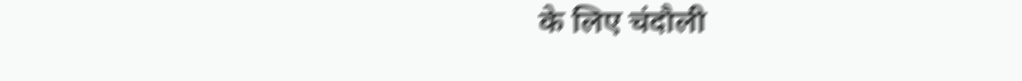के लिए चंदौली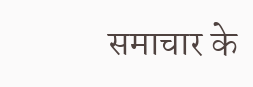समाचार के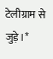टेलीग्राम से जुड़े।*